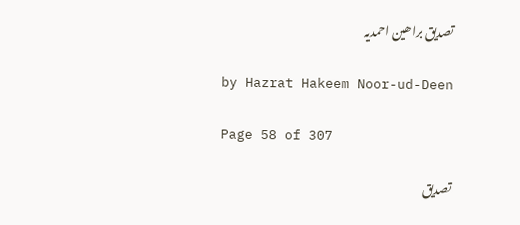تصدیق براھین احمدیہ

by Hazrat Hakeem Noor-ud-Deen

Page 58 of 307

تصدیق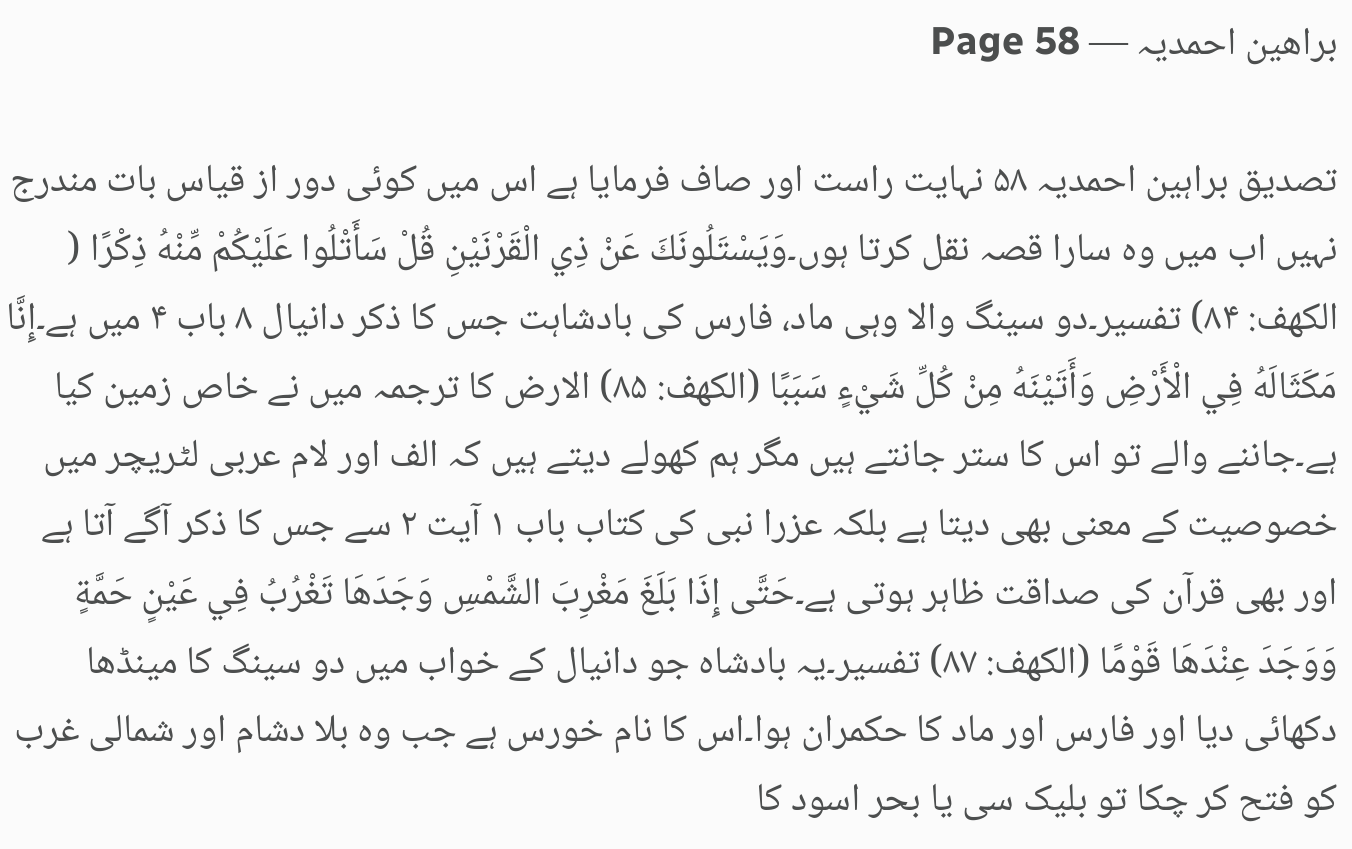براھین احمدیہ — Page 58

تصدیق براہین احمدیہ ۵۸ نہایت راست اور صاف فرمایا ہے اس میں کوئی دور از قیاس بات مندرج نہیں اب میں وہ سارا قصہ نقل کرتا ہوں۔وَيَسْتَلُونَكَ عَنْ ذِي الْقَرْنَيْنِ قُلْ سَأَتْلُوا عَلَيْكُمْ مِّنْهُ ذِكْرًا ( الكهف: ۸۴) تفسیر۔دو سینگ والا وہی ماد، فارس کی بادشاہت جس کا ذکر دانیال ۸ باب ۴ میں ہے۔إِنَّا مَكَثَالَهُ فِي الْأَرْضِ وَأَتَيْنَهُ مِنْ كُلِّ شَيْءٍ سَبَبًا (الكهف: ۸۵) الارض کا ترجمہ میں نے خاص زمین کیا ہے۔جاننے والے تو اس کا ستر جانتے ہیں مگر ہم کھولے دیتے ہیں کہ الف اور لام عربی لٹریچر میں خصوصیت کے معنی بھی دیتا ہے بلکہ عزرا نبی کی کتاب باب ۱ آیت ۲ سے جس کا ذکر آگے آتا ہے اور بھی قرآن کی صداقت ظاہر ہوتی ہے۔حَتَّى إِذَا بَلَغَ مَغْرِبَ الشَّمْسِ وَجَدَهَا تَغْرُبُ فِي عَيْنٍ حَمَّةٍ وَوَجَدَ عِنْدَهَا قَوْمًا (الكهف: ۸۷) تفسیر۔یہ بادشاہ جو دانیال کے خواب میں دو سینگ کا مینڈھا دکھائی دیا اور فارس اور ماد کا حکمران ہوا۔اس کا نام خورس ہے جب وہ بلا دشام اور شمالی غرب کو فتح کر چکا تو بلیک سی یا بحر اسود کا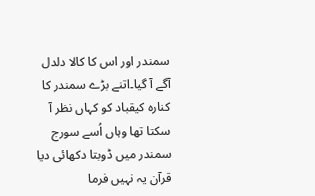سمندر اور اس کا کالا دلدل آگے آ گیا۔اتنے بڑے سمندر کا کنارہ کیقباد کو کہاں نظر آ سکتا تھا وہاں اُسے سورج سمندر میں ڈوبتا دکھائی دیا قرآن یہ نہیں فرما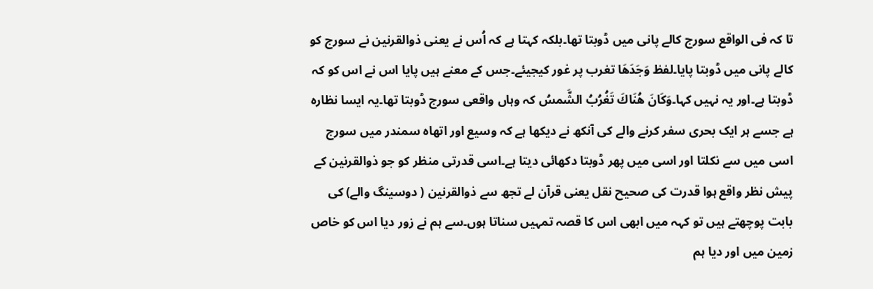تا کہ فی الواقع سورج کالے پانی میں ڈوبتا تھا۔بلکہ کہتا ہے کہ اُس نے یعنی ذوالقرنین نے سورج کو کالے پانی میں ڈوبتا پایا۔لفظ وَجَدَهَا تغرب پر غور کیجیئے۔جس کے معنے ہیں پایا اس نے اس کو کہ ڈوبتا ہے۔اور یہ نہیں کہا۔وَكَانَ هُنَاكَ تَغُرُبُ الشَّمسُ کہ وہاں واقعی سورج ڈوبتا تھا۔یہ ایسا نظارہ ہے جسے ہر ایک بحری سفر کرنے والے کی آنکھ نے دیکھا ہے کہ وسیع اور اتھاہ سمندر میں سورج اسی میں سے نکلتا اور اسی میں پھر ڈوبتا دکھائی دیتا ہے۔اسی قدرتی منظر کو جو ذوالقرنین کے پیش نظر واقع ہوا قدرت کی صحیح نقل یعنی قرآن لے تجھ سے ذوالقرنین ( دوسینگ والے) کی بابت پوچھتے ہیں تو کہہ میں ابھی اس کا قصہ تمہیں سناتا ہوں۔سے ہم نے زور دیا اس کو خاص زمین میں اور دیا ہم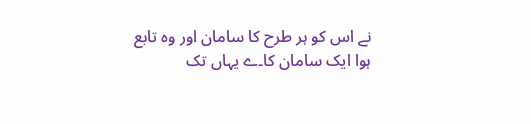نے اس کو ہر طرح کا سامان اور وہ تابع ہوا ایک سامان کا۔ے یہاں تک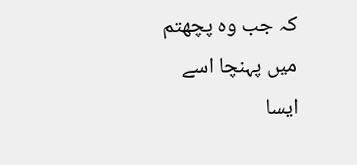کہ جب وہ پچھتم میں پہنچا اسے ایسا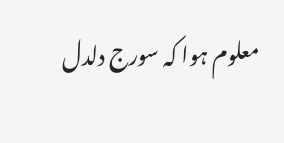معلوم ہوا کہ سورج دلدل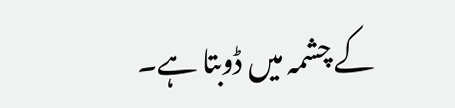کے چشمہ میں ڈوبتا ہے۔